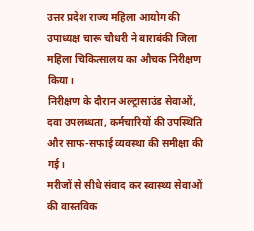उत्तर प्रदेश राज्य महिला आयोग की उपाध्यक्ष चारू चौधरी ने बाराबंकी जिला महिला चिकित्सालय का औचक निरीक्षण किया।
निरीक्षण के दौरान अल्ट्रासाउंड सेवाओं, दवा उपलब्धता, कर्मचारियों की उपस्थिति और साफ-सफाई व्यवस्था की समीक्षा की गई।
मरीजों से सीधे संवाद कर स्वास्थ्य सेवाओं की वास्तविक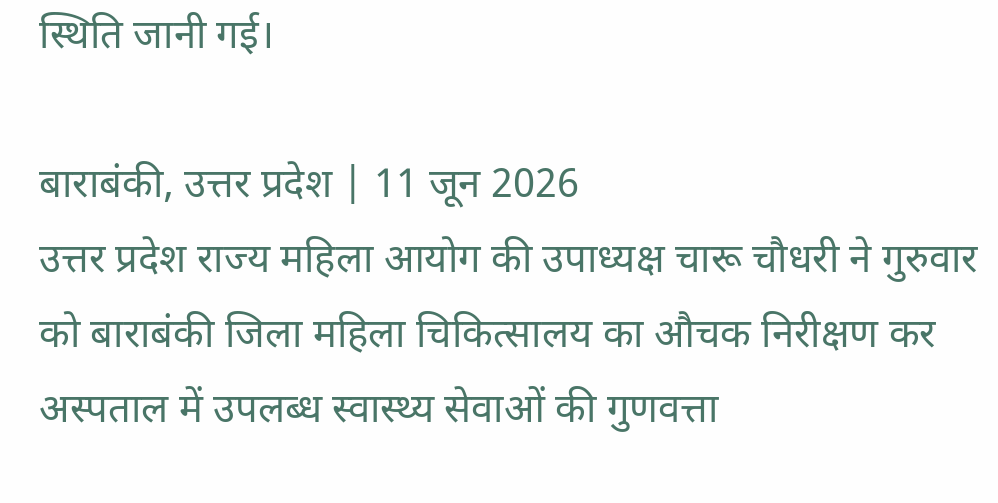स्थिति जानी गई।

बाराबंकी, उत्तर प्रदेश | 11 जून 2026
उत्तर प्रदेश राज्य महिला आयोग की उपाध्यक्ष चारू चौधरी ने गुरुवार को बाराबंकी जिला महिला चिकित्सालय का औचक निरीक्षण कर अस्पताल में उपलब्ध स्वास्थ्य सेवाओं की गुणवत्ता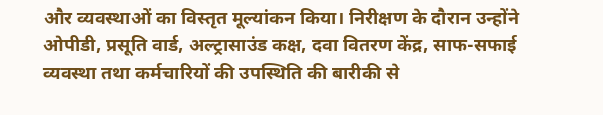और व्यवस्थाओं का विस्तृत मूल्यांकन किया। निरीक्षण के दौरान उन्होंने ओपीडी, प्रसूति वार्ड, अल्ट्रासाउंड कक्ष, दवा वितरण केंद्र, साफ-सफाई व्यवस्था तथा कर्मचारियों की उपस्थिति की बारीकी से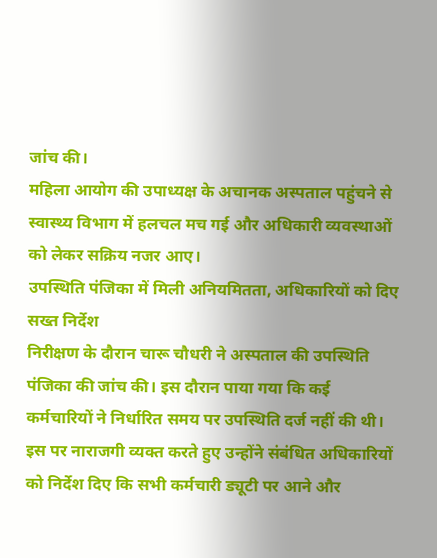जांच की।
महिला आयोग की उपाध्यक्ष के अचानक अस्पताल पहुंचने से स्वास्थ्य विभाग में हलचल मच गई और अधिकारी व्यवस्थाओं को लेकर सक्रिय नजर आए।
उपस्थिति पंजिका में मिली अनियमितता, अधिकारियों को दिए सख्त निर्देश
निरीक्षण के दौरान चारू चौधरी ने अस्पताल की उपस्थिति पंजिका की जांच की। इस दौरान पाया गया कि कई कर्मचारियों ने निर्धारित समय पर उपस्थिति दर्ज नहीं की थी।
इस पर नाराजगी व्यक्त करते हुए उन्होंने संबंधित अधिकारियों को निर्देश दिए कि सभी कर्मचारी ड्यूटी पर आने और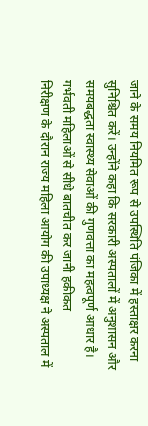जाने के समय नियमित रूप से उपस्थिति पंजिका में हस्ताक्षर करना सुनिश्चित करें। उन्होंने कहा कि सरकारी अस्पतालों में अनुशासन और समयबद्धता स्वास्थ्य सेवाओं की गुणवत्ता का महत्वपूर्ण आधार है।
गर्भवती महिलाओं से सीधे बातचीत कर जानी हकीकत
निरीक्षण के दौरान राज्य महिला आयोग की उपाध्यक्ष ने अस्पताल में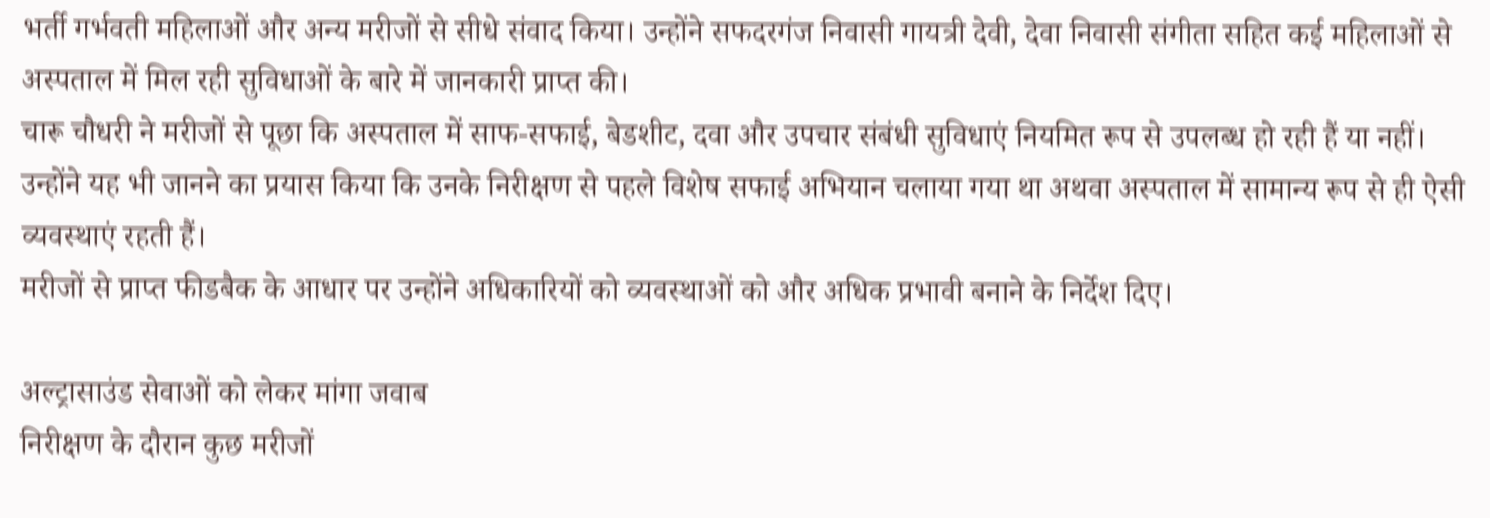भर्ती गर्भवती महिलाओं और अन्य मरीजों से सीधे संवाद किया। उन्होंने सफदरगंज निवासी गायत्री देवी, देवा निवासी संगीता सहित कई महिलाओं से अस्पताल में मिल रही सुविधाओं के बारे में जानकारी प्राप्त की।
चारू चौधरी ने मरीजों से पूछा कि अस्पताल में साफ-सफाई, बेडशीट, दवा और उपचार संबंधी सुविधाएं नियमित रूप से उपलब्ध हो रही हैं या नहीं। उन्होंने यह भी जानने का प्रयास किया कि उनके निरीक्षण से पहले विशेष सफाई अभियान चलाया गया था अथवा अस्पताल में सामान्य रूप से ही ऐसी व्यवस्थाएं रहती हैं।
मरीजों से प्राप्त फीडबैक के आधार पर उन्होंने अधिकारियों को व्यवस्थाओं को और अधिक प्रभावी बनाने के निर्देश दिए।

अल्ट्रासाउंड सेवाओं को लेकर मांगा जवाब
निरीक्षण के दौरान कुछ मरीजों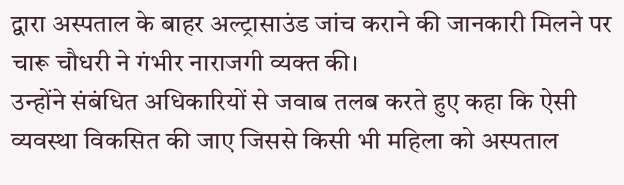द्वारा अस्पताल के बाहर अल्ट्रासाउंड जांच कराने की जानकारी मिलने पर चारू चौधरी ने गंभीर नाराजगी व्यक्त की।
उन्होंने संबंधित अधिकारियों से जवाब तलब करते हुए कहा कि ऐसी व्यवस्था विकसित की जाए जिससे किसी भी महिला को अस्पताल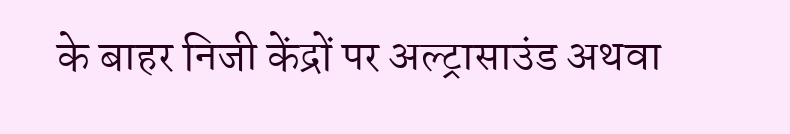के बाहर निजी केंद्रों पर अल्ट्रासाउंड अथवा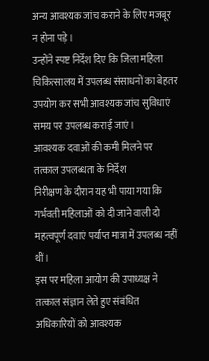अन्य आवश्यक जांच कराने के लिए मजबूर न होना पड़े।
उन्होंने स्पष्ट निर्देश दिए कि जिला महिला चिकित्सालय में उपलब्ध संसाधनों का बेहतर उपयोग कर सभी आवश्यक जांच सुविधाएं समय पर उपलब्ध कराई जाएं।
आवश्यक दवाओं की कमी मिलने पर तत्काल उपलब्धता के निर्देश
निरीक्षण के दौरान यह भी पाया गया कि गर्भवती महिलाओं को दी जाने वाली दो महत्वपूर्ण दवाएं पर्याप्त मात्रा में उपलब्ध नहीं थीं।
इस पर महिला आयोग की उपाध्यक्ष ने तत्काल संज्ञान लेते हुए संबंधित अधिकारियों को आवश्यक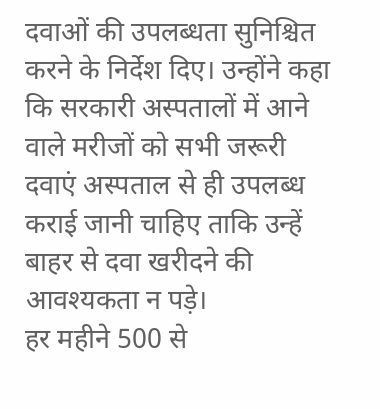दवाओं की उपलब्धता सुनिश्चित करने के निर्देश दिए। उन्होंने कहा कि सरकारी अस्पतालों में आने वाले मरीजों को सभी जरूरी दवाएं अस्पताल से ही उपलब्ध कराई जानी चाहिए ताकि उन्हें बाहर से दवा खरीदने की आवश्यकता न पड़े।
हर महीने 500 से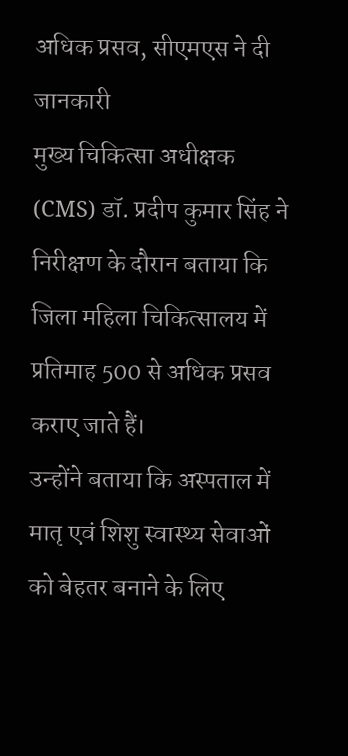अधिक प्रसव, सीएमएस ने दी जानकारी
मुख्य चिकित्सा अधीक्षक (CMS) डॉ. प्रदीप कुमार सिंह ने निरीक्षण के दौरान बताया कि जिला महिला चिकित्सालय में प्रतिमाह 500 से अधिक प्रसव कराए जाते हैं।
उन्होंने बताया कि अस्पताल में मातृ एवं शिशु स्वास्थ्य सेवाओं को बेहतर बनाने के लिए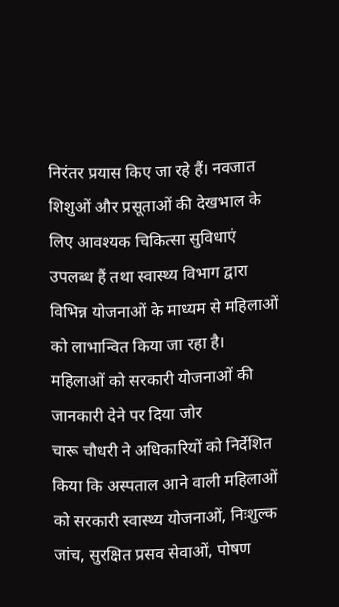निरंतर प्रयास किए जा रहे हैं। नवजात शिशुओं और प्रसूताओं की देखभाल के लिए आवश्यक चिकित्सा सुविधाएं उपलब्ध हैं तथा स्वास्थ्य विभाग द्वारा विभिन्न योजनाओं के माध्यम से महिलाओं को लाभान्वित किया जा रहा है।
महिलाओं को सरकारी योजनाओं की जानकारी देने पर दिया जोर
चारू चौधरी ने अधिकारियों को निर्देशित किया कि अस्पताल आने वाली महिलाओं को सरकारी स्वास्थ्य योजनाओं, निःशुल्क जांच, सुरक्षित प्रसव सेवाओं, पोषण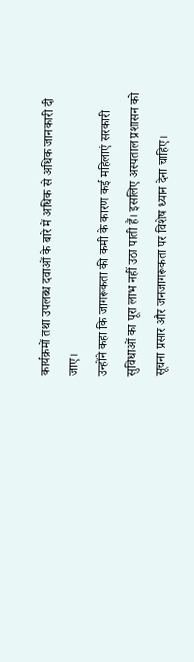कार्यक्रमों तथा उपलब्ध दवाओं के बारे में अधिक से अधिक जानकारी दी जाए।
उन्होंने कहा कि जागरूकता की कमी के कारण कई महिलाएं सरकारी सुविधाओं का पूरा लाभ नहीं उठा पाती हैं। इसलिए अस्पताल प्रशासन को सूचना प्रसार और जनजागरूकता पर विशेष ध्यान देना चाहिए।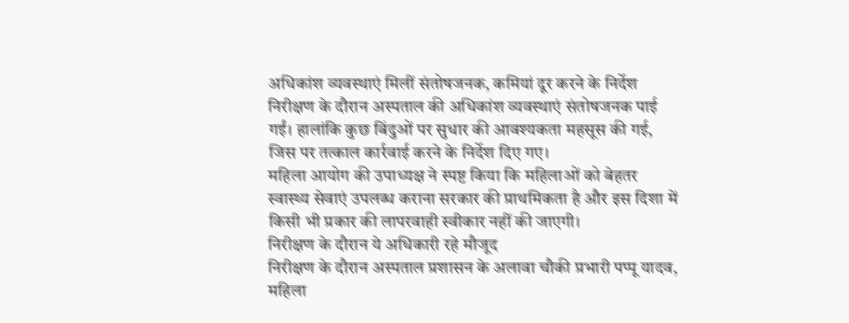अधिकांश व्यवस्थाएं मिलीं संतोषजनक, कमियां दूर करने के निर्देश
निरीक्षण के दौरान अस्पताल की अधिकांश व्यवस्थाएं संतोषजनक पाई गईं। हालांकि कुछ बिंदुओं पर सुधार की आवश्यकता महसूस की गई, जिस पर तत्काल कार्रवाई करने के निर्देश दिए गए।
महिला आयोग की उपाध्यक्ष ने स्पष्ट किया कि महिलाओं को बेहतर स्वास्थ्य सेवाएं उपलब्ध कराना सरकार की प्राथमिकता है और इस दिशा में किसी भी प्रकार की लापरवाही स्वीकार नहीं की जाएगी।
निरीक्षण के दौरान ये अधिकारी रहे मौजूद
निरीक्षण के दौरान अस्पताल प्रशासन के अलावा चौकी प्रभारी पप्पू यादव, महिला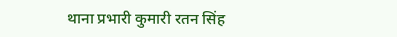थाना प्रभारी कुमारी रतन सिंह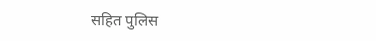सहित पुलिस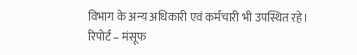विभाग के अन्य अधिकारी एवं कर्मचारी भी उपस्थित रहे।
रिपोर्ट – मंसूफ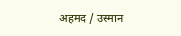अहमद / उस्मान